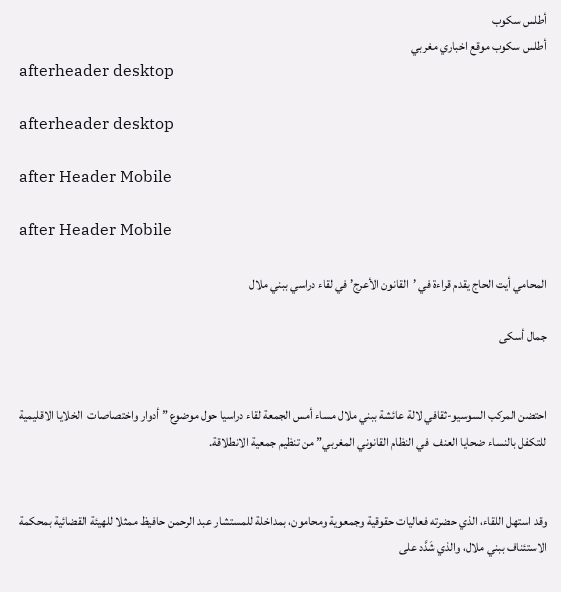أطلس سكوب
أطلس سكوب موقع اخباري مغربي
afterheader desktop

afterheader desktop

after Header Mobile

after Header Mobile

المحامي أيت الحاج يقدم قراءة في ’القانون الأعرج’ في لقاء دراسي ببني ملال

جمال أسكى


احتضن المركب السوسيو-ثقافي لالة عائشة ببني ملال مساء أمس الجمعة لقاء دراسيا حول موضوع ” أدوار واختصاصات  الخلايا الاقليمية للتكفل بالنساء ضحايا العنف  في النظام القانوني المغربي” من تنظيم جمعية الانطلاقة.


وقد استهل اللقاء، الذي حضرته فعاليات حقوقية وجمعوية ومحامون، بمداخلة للمستشار عبد الرحمن حافيظ ممثلا للهيئة القضائية بمحكمة الاستئناف ببني ملال، والذي شَدَّد على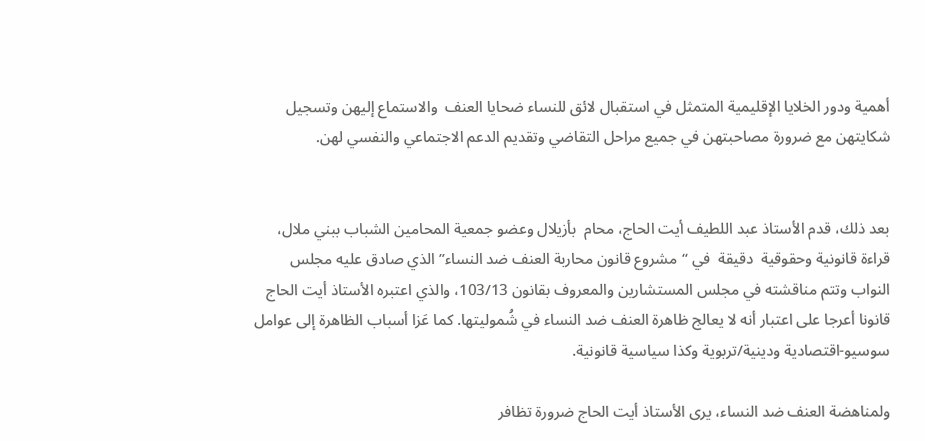أهمية ودور الخلايا الإقليمية المتمثل في استقبال لائق للنساء ضحايا العنف  والاستماع إليهن وتسجيل شكايتهن مع ضرورة مصاحبتهن في جميع مراحل التقاضي وتقديم الدعم الاجتماعي والنفسي لهن.


بعد ذلك، قدم الأستاذ عبد اللطيف أيت الحاج، محام  بأزيلال وعضو جمعية المحامين الشباب ببني ملال، قراءة قانونية وحقوقية  دقيقة  في “مشروع قانون محاربة العنف ضد النساء” الذي صادق عليه مجلس النواب وتتم مناقشته في مجلس المستشارين والمعروف بقانون 103/13، والذي اعتبره الأستاذ أيت الحاج قانونا أعرجا على اعتبار أنه لا يعالج ظاهرة العنف ضد النساء في شُموليتها. كما عَزا أسباب الظاهرة إلى عوامل سوسيو-اقتصادية ودينية/تربوية وكذا سياسية قانونية.

ولمناهضة العنف ضد النساء، يرى الأستاذ أيت الحاج ضرورة تظافر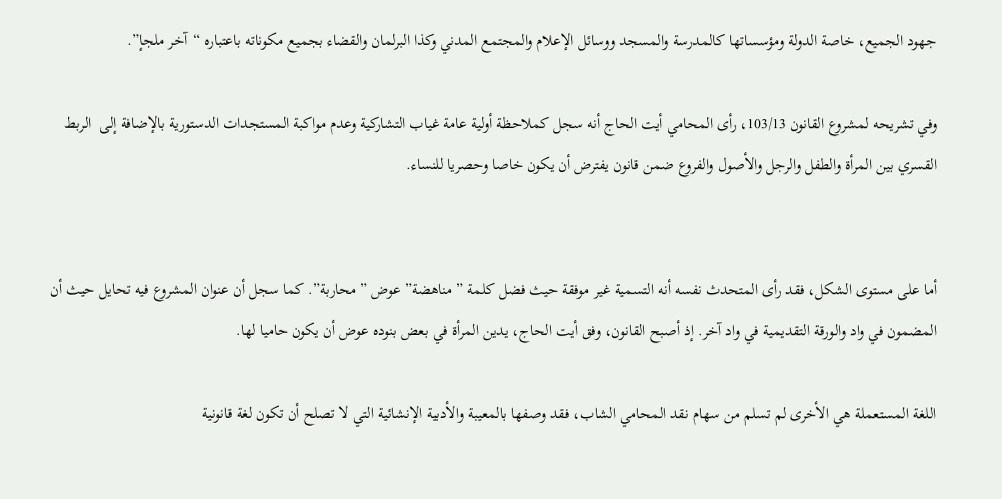جهود الجميع، خاصة الدولة ومؤسساتها كالمدرسة والمسجد ووسائل الإعلام والمجتمع المدني وكذا البرلمان والقضاء بجميع مكوناته باعتباره “آخر ملجإ”.

وفي تشريحه لمشروع القانون 103/13، رأى المحامي أيت الحاج أنه سجل كملاحظة أولية عامة غياب التشاركية وعدم مواكبة المستجدات الدستورية بالإضافة إلى  الربط القسري بين المرأة والطفل والرجل والأصول والفروع ضمن قانون يفترض أن يكون خاصا وحصريا للنساء.


أما على مستوى الشكل، فقد رأى المتحدث نفسه أنه التسمية غير موفقة حيث فضل كلمة ” مناهضة” عوض ” محاربة”. كما سجل أن عنوان المشروع فيه تحايل حيث أن المضمون في واد والورقة التقديمية في واد آخر. إذ أصبح القانون، وفق أيت الحاج، يدين المرأة في بعض بنوده عوض أن يكون حاميا لها.

اللغة المستعملة هي الأخرى لم تسلم من سهام نقد المحامي الشاب، فقد وصفها بالمعيبة والأدبية الإنشائية التي لا تصلح أن تكون لغة قانونية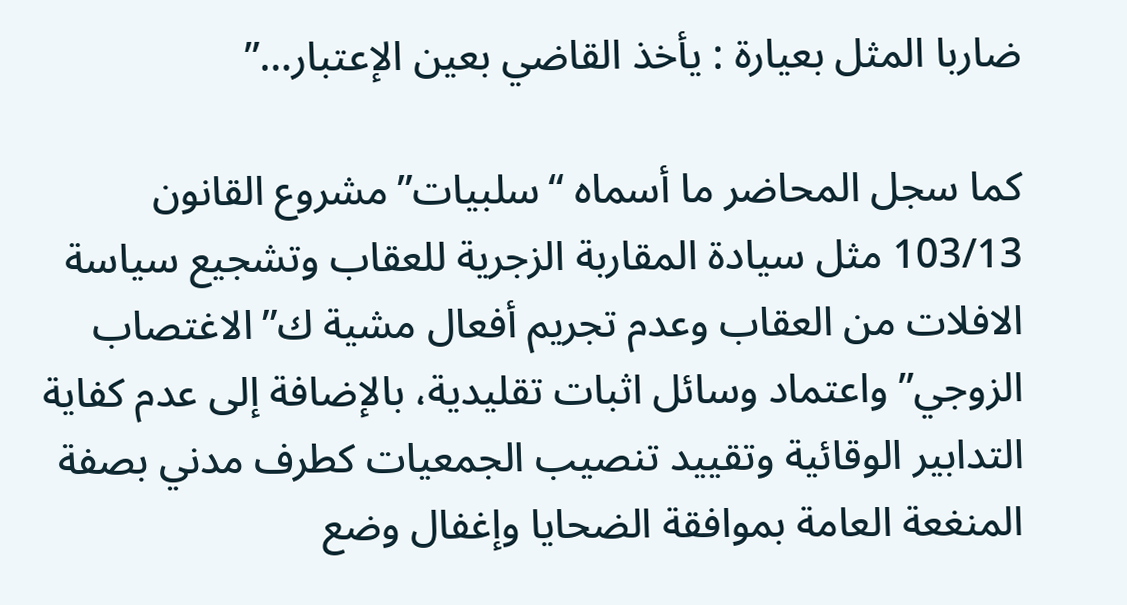ضاربا المثل بعيارة : يأخذ القاضي بعين الإعتبار…”

كما سجل المحاضر ما أسماه “سلبيات”مشروع القانون 103/13 مثل سيادة المقاربة الزجرية للعقاب وتشجيع سياسة الافلات من العقاب وعدم تجريم أفعال مشية ك”الاغتصاب الزوجي” واعتماد وسائل اثبات تقليدية، بالإضافة إلى عدم كفاية التدابير الوقائية وتقييد تنصيب الجمعيات كطرف مدني بصفة المنغعة العامة بموافقة الضحايا وإغفال وضع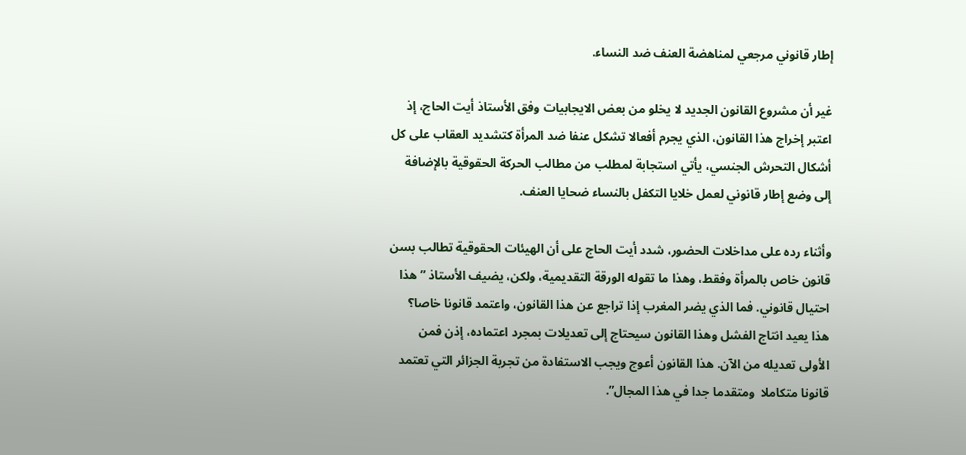إطار قانوني مرجعي لمناهضة العنف ضد النساء.

غير أن مشروع القانون الجديد لا يخلو من بعض الايجابيات وفق الأستاذ أيت الحاج، إذ اعتبر إخراج هذا القانون، الذي يجرم أفعالا تشكل عنفا ضد المرأة كتشديد العقاب على كل أشكال التحرش الجنسي، يأتي استجابة لمطلب من مطالب الحركة الحقوقية بالإضافة إلى وضع إطار قانوني لعمل خلايا التكفل بالنساء ضحايا العنف.

وأثناء رده على مداخلات الحضور، شدد أيت الحاج على أن الهيئات الحقوقية تطالب بسن قانون خاص بالمرأة وفقط، وهذا ما تقوله الورقة التقديمية، ولكن، يضيف الأستاذ ” هذا احتيال قانوني. فما الذي يضر المغرب إذا تراجع عن هذا القانون، واعتمد قانونا خاصا؟ هذا يعيد انتاج الفشل وهذا القانون سيحتاج إلى تعديلات بمجرد اعتماده، إذن فمن الأولى تعديله من الآن. هذا القانون أعوج ويجب الاستفادة من تجربة الجزائر التي تعتمد قانونا متكاملا  ومتقدما جدا في هذا المجال”.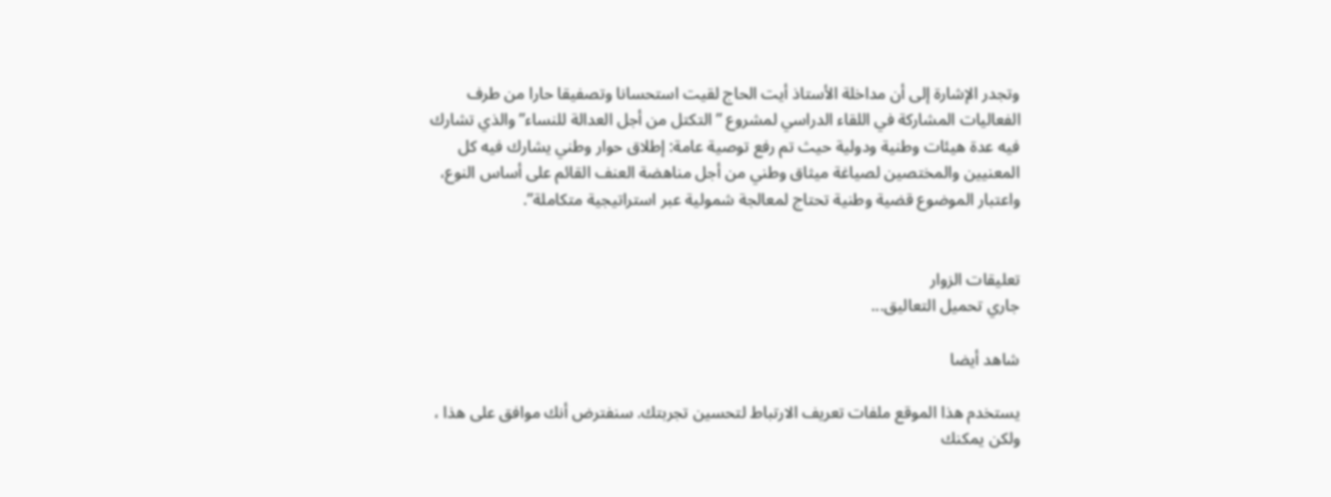وتجدر الإشارة إلى أن مداخلة الأستاذ أيت الحاج لقيت استحسانا وتصفيقا حارا من طرف الفعاليات المشاركة في اللقاء الدراسي لمشروع ” التكتل من أجل العدالة للنساء” والذي تشارك فيه عدة هيئات وطنية ودولية حيث تم رفع توصية عامة: إطلاق حوار وطني يشارك فيه كل المعنيين والمختصين لصياغة ميثاق وطني من أجل مناهضة العنف القائم على أساس النوع، واعتبار الموضوع قضية وطنية تحتاج لمعالجة شمولية عبر استراتيجية متكاملة”.


تعليقات الزوار
جاري تحميل التعاليق...

شاهد أيضا

يستخدم هذا الموقع ملفات تعريف الارتباط لتحسين تجربتك. سنفترض أنك موافق على هذا ، ولكن يمكنك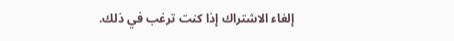إلغاء الاشتراك إذا كنت ترغب في ذلك.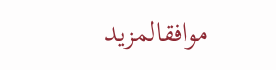موافقالمزيد